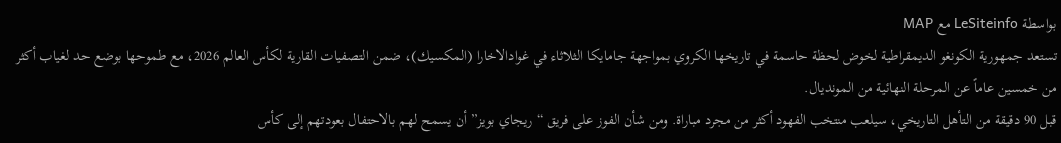بواسطة LeSiteinfo مع MAP
تستعد جمهورية الكونغو الديمقراطية لخوض لحظة حاسمة في تاريخها الكروي بمواجهة جامايكا الثلاثاء في غوادالاخارا (المكسيك)، ضمن التصفيات القارية لكأس العالم 2026، مع طموحها بوضع حد لغياب أكثر من خمسين عاماً عن المرحلة النهائية من المونديال.
قبل 90 دقيقة من التأهل التاريخي، سيلعب منتخب الفهود أكثر من مجرد مباراة. ومن شأن الفوز على فريق “ريجاي بويز” أن يسمح لهم بالاحتفال بعودتهم إلى كأس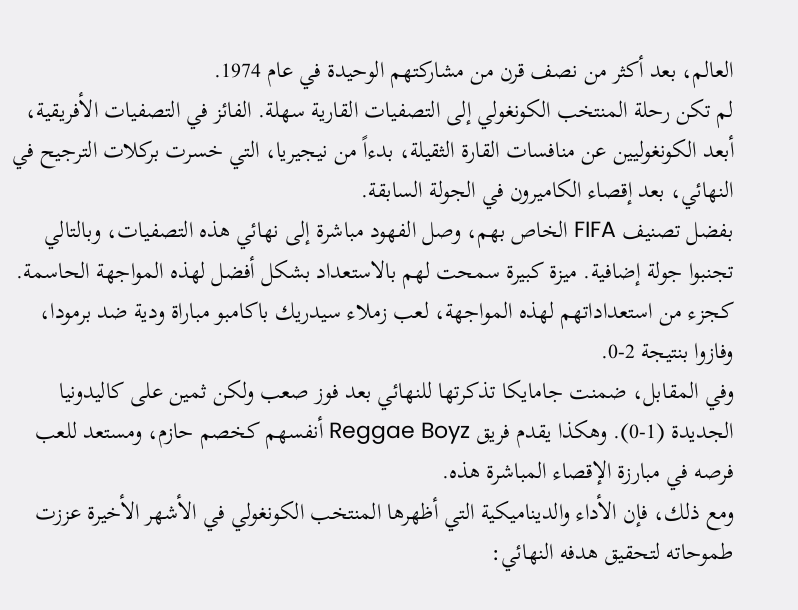العالم، بعد أكثر من نصف قرن من مشاركتهم الوحيدة في عام 1974.
لم تكن رحلة المنتخب الكونغولي إلى التصفيات القارية سهلة. الفائز في التصفيات الأفريقية، أبعد الكونغوليين عن منافسات القارة الثقيلة، بدءاً من نيجيريا، التي خسرت بركلات الترجيح في النهائي، بعد إقصاء الكاميرون في الجولة السابقة.
بفضل تصنيف FIFA الخاص بهم، وصل الفهود مباشرة إلى نهائي هذه التصفيات، وبالتالي تجنبوا جولة إضافية. ميزة كبيرة سمحت لهم بالاستعداد بشكل أفضل لهذه المواجهة الحاسمة.
كجزء من استعداداتهم لهذه المواجهة، لعب زملاء سيدريك باكامبو مباراة ودية ضد برمودا، وفازوا بنتيجة 2-0.
وفي المقابل، ضمنت جامايكا تذكرتها للنهائي بعد فوز صعب ولكن ثمين على كاليدونيا الجديدة (1-0). وهكذا يقدم فريق Reggae Boyz أنفسهم كخصم حازم، ومستعد للعب فرصه في مبارزة الإقصاء المباشرة هذه.
ومع ذلك، فإن الأداء والديناميكية التي أظهرها المنتخب الكونغولي في الأشهر الأخيرة عززت طموحاته لتحقيق هدفه النهائي: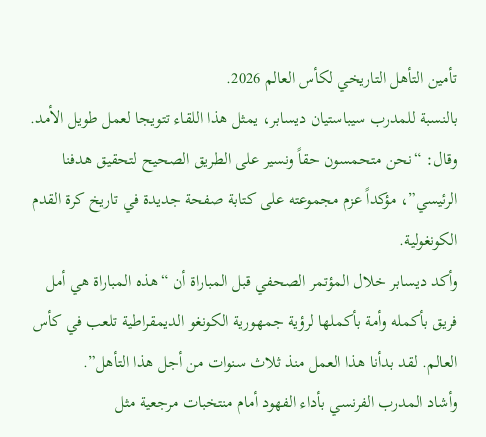تأمين التأهل التاريخي لكأس العالم 2026.
بالنسبة للمدرب سيباستيان ديسابر، يمثل هذا اللقاء تتويجا لعمل طويل الأمد. وقال: “نحن متحمسون حقاً ونسير على الطريق الصحيح لتحقيق هدفنا الرئيسي”، مؤكداً عزم مجموعته على كتابة صفحة جديدة في تاريخ كرة القدم الكونغولية.
وأكد ديسابر خلال المؤتمر الصحفي قبل المباراة أن “هذه المباراة هي أمل فريق بأكمله وأمة بأكملها لرؤية جمهورية الكونغو الديمقراطية تلعب في كأس العالم. لقد بدأنا هذا العمل منذ ثلاث سنوات من أجل هذا التأهل”.
وأشاد المدرب الفرنسي بأداء الفهود أمام منتخبات مرجعية مثل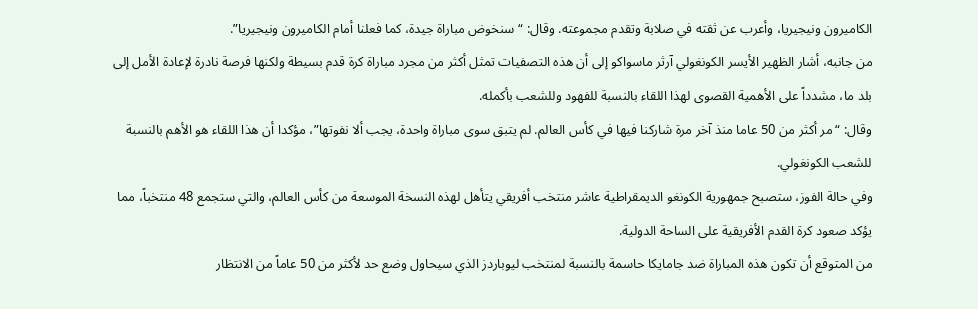الكاميرون ونيجيريا، وأعرب عن ثقته في صلابة وتقدم مجموعته. وقال: “سنخوض مباراة جيدة، كما فعلنا أمام الكاميرون ونيجيريا”.
من جانبه، أشار الظهير الأيسر الكونغولي آرثر ماسواكو إلى أن هذه التصفيات تمثل أكثر من مجرد مباراة كرة قدم بسيطة ولكنها فرصة نادرة لإعادة الأمل إلى بلد ما، مشدداً على الأهمية القصوى لهذا اللقاء بالنسبة للفهود وللشعب بأكمله.
وقال: “مر أكثر من 50 عاما منذ آخر مرة شاركنا فيها في كأس العالم. لم يتبق سوى مباراة واحدة، يجب ألا نفوتها”، مؤكدا أن هذا اللقاء هو الأهم بالنسبة للشعب الكونغولي.
وفي حالة الفوز، ستصبح جمهورية الكونغو الديمقراطية عاشر منتخب أفريقي يتأهل لهذه النسخة الموسعة من كأس العالم، والتي ستجمع 48 منتخباً، مما يؤكد صعود كرة القدم الأفريقية على الساحة الدولية.
من المتوقع أن تكون هذه المباراة ضد جامايكا حاسمة بالنسبة لمنتخب ليوباردز الذي سيحاول وضع حد لأكثر من 50 عاماً من الانتظار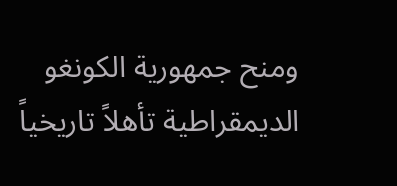ومنح جمهورية الكونغو الديمقراطية تأهلاً تاريخياً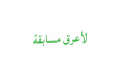لأعرق مسابقة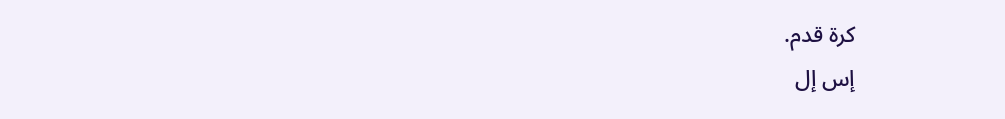كرة قدم.
إس إل